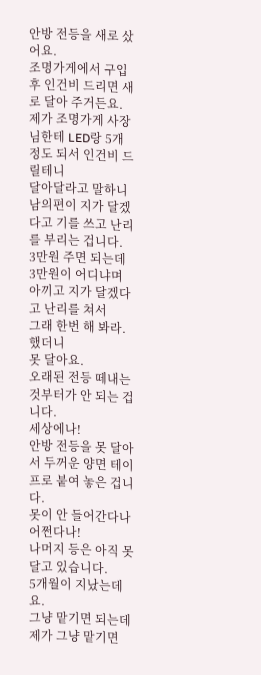안방 전등을 새로 샀어요.
조명가게에서 구입 후 인건비 드리면 새로 달아 주거든요.
제가 조명가게 사장님한테 LED랑 5개 정도 되서 인건비 드릴테니
달아달라고 말하니
남의편이 지가 달겠다고 기를 쓰고 난리를 부리는 겁니다.
3만원 주면 되는데
3만원이 어디냐며 아끼고 지가 달겠다고 난리를 쳐서
그래 한번 해 봐라.
했더니
못 달아요.
오래된 전등 떼내는것부터가 안 되는 겁니다.
세상에나!
안방 전등을 못 달아서 두꺼운 양면 테이프로 붙여 놓은 겁니다.
못이 안 들어간다나 어쩐다나!
나머지 등은 아직 못 달고 있습니다.
5개월이 지났는데요.
그냥 맡기면 되는데
제가 그냥 맡기면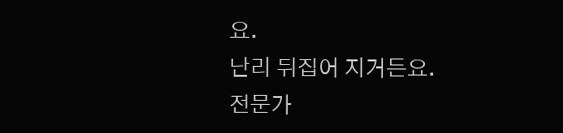요.
난리 뒤집어 지거든요.
전문가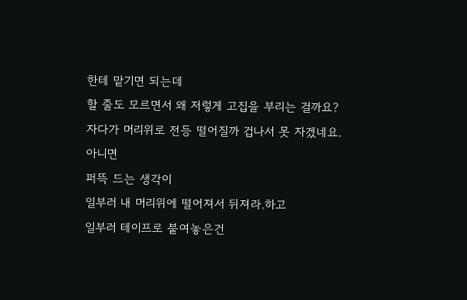한테 맡기면 되는데
할 줄도 모르면서 왜 저렇게 고집을 부리는 걸까요?
자다가 머리위로 전등 떨어질까 겁나서 못 자겠네요.
아니면
퍼뜩 드는 생각이
일부러 내 머리위에 떨어져서 뒤져라.하고
일부러 테이프로 붙여놓은건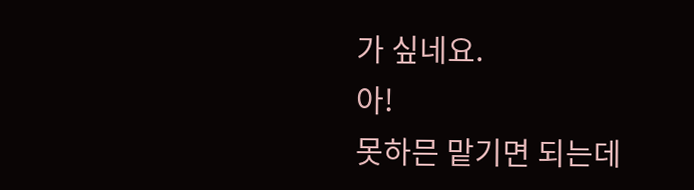가 싶네요.
아!
못하믄 맡기면 되는데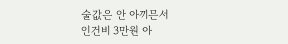술값은 안 아끼믄서
인건비 3만원 아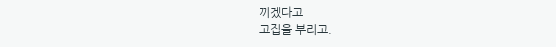끼겠다고
고집을 부리고.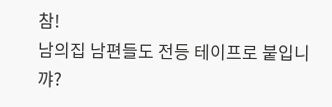참!
남의집 남편들도 전등 테이프로 붙입니꺄?